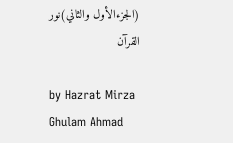(الجزءالأول والثاني)نور القرآن

by Hazrat Mirza Ghulam Ahmad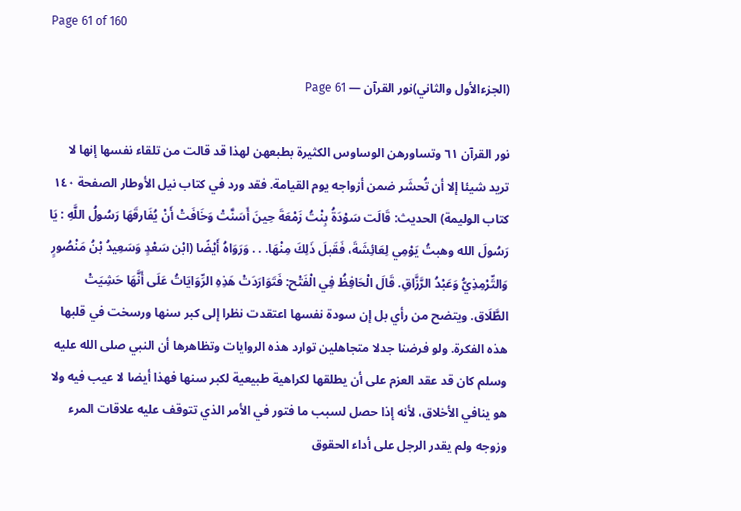Page 61 of 160

(الجزءالأول والثاني)نور القرآن — Page 61

نور القرآن ٦١ وتساورهن الوساوس الكثيرة بطبعهن لهذا قد قالت من تلقاء نفسها إنها لا تريد شيئا إلا أن تُحشَر ضمن أزواجه يوم القيامة. فقد ورد في كتاب نيل الأوطار الصفحة ١٤٠ كتاب الوليمة) الحديث: قَالَت سَوْدَةُ بِنْتُ زَمْعَةَ حِينَ أَسَنَّتْ وَخَافَتْ أَنْ يُفَارقَهَا رَسُولُ اللَّهِ : يَا رَسُولَ الله وهبتُ يَوْمِي لِعَائِشَةَ، فَقَبلَ ذَلِكَ مِنْهَا. . . وَرَوَاهُ أَيْضًا (ابْن سَعْدٍ وَسَعِيدُ بْنُ مَنْصُورٍ وَالتِّرْمِذِيُّ وَعَبْدُ الرَّزَّاقِ. قَالَ الْحَافِظُ فِي الْفَتْح: فَتَوَارَدَتْ هَذِهِ الرِّوَايَاتُ عَلَى أَنَّهَا حَشِيَتْ الطَّلَاق. ويتضح من رأي بل إن سودة نفسها اعتقدت نظرا إلى كبر سنها ورسخت في قلبها هذه الفكرة. ولو فرضنا جدلا متجاهلين توارد هذه الروايات وتظاهرها أن النبي صلى الله عليه وسلم كان قد عقد العزم على أن يطلقها لكراهية طبيعية لكبر سنها فهذا أيضا لا عيب فيه ولا هو ينافي الأخلاق، لأنه إذا حصل لسبب ما فتور في الأمر الذي تتوقف عليه علاقات المرء وزوجه ولم يقدر الرجل على أداء الحقوق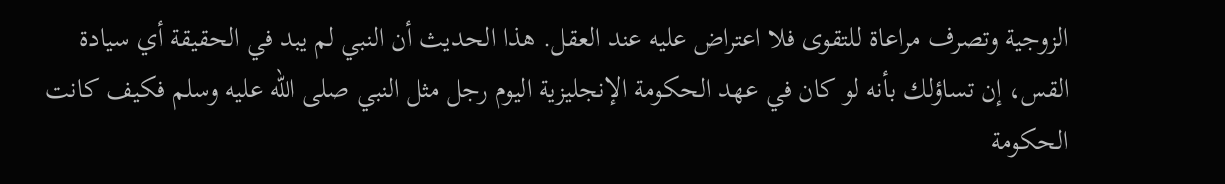الزوجية وتصرف مراعاة للتقوى فلا اعتراض عليه عند العقل. هذا الحديث أن النبي لم يبد في الحقيقة أي سيادة القس، إن تساؤلك بأنه لو كان في عهد الحكومة الإنجليزية اليوم رجل مثل النبي صلى الله عليه وسلم فكيف كانت الحكومة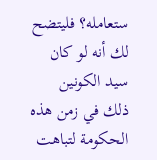ستعامله؟ فليتضح لك أنه لو كان سيد الكونين ذلك في زمن هذه الحكومة لتباهت